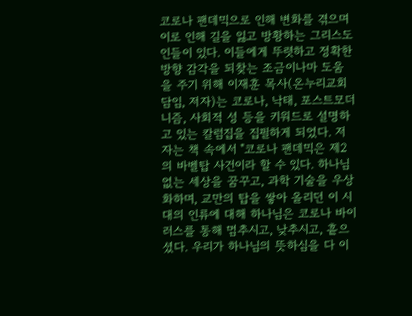코로나 팬데믹으로 인해 변화를 겪으며 이로 인해 길을 잃고 방황하는 그리스도인들이 있다. 이들에게 뚜렷하고 정확한 방향 감각을 되찾는 조금이나마 도움을 주기 위해 이재훈 목사(온누리교회 담임, 저자)는 코로나, 낙태, 포스트모더니즘, 사회적 성 등을 키워드로 설명하고 있는 칼럼집을 집필하게 되었다. 저자는 책 속에서 "코로나 팬데믹은 제2의 바벨탑 사건이라 할 수 있다. 하나님 없는 세상을 꿈꾸고, 과학 기술을 우상화하며, 교만의 탑을 쌓아 올리던 이 시대의 인류에 대해 하나님은 코로나 바이러스를 통해 멈추시고, 낮추시고, 흩으셨다. 우리가 하나님의 뜻하심을 다 이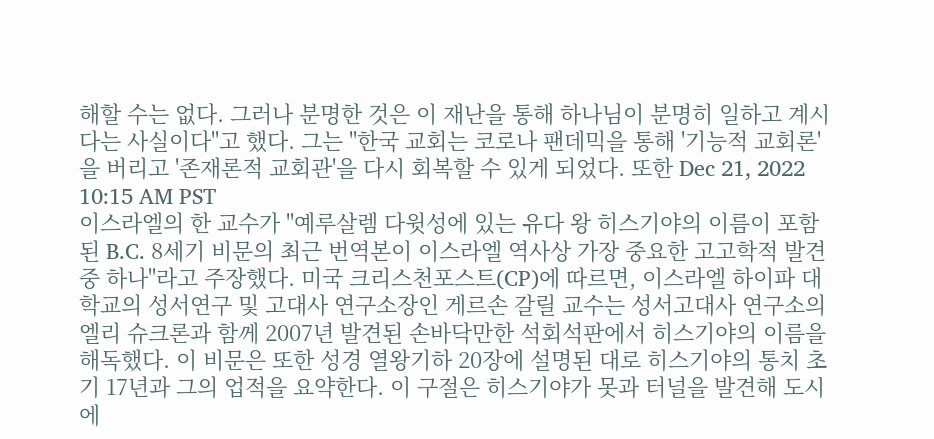해할 수는 없다. 그러나 분명한 것은 이 재난을 통해 하나님이 분명히 일하고 계시다는 사실이다"고 했다. 그는 "한국 교회는 코로나 팬데믹을 통해 '기능적 교회론'을 버리고 '존재론적 교회관'을 다시 회복할 수 있게 되었다. 또한 Dec 21, 2022 10:15 AM PST
이스라엘의 한 교수가 "예루살렘 다윗성에 있는 유다 왕 히스기야의 이름이 포함된 B.C. 8세기 비문의 최근 번역본이 이스라엘 역사상 가장 중요한 고고학적 발견 중 하나"라고 주장했다. 미국 크리스천포스트(CP)에 따르면, 이스라엘 하이파 대학교의 성서연구 및 고대사 연구소장인 게르손 갈릴 교수는 성서고대사 연구소의 엘리 슈크론과 함께 2007년 발견된 손바닥만한 석회석판에서 히스기야의 이름을 해독했다. 이 비문은 또한 성경 열왕기하 20장에 설명된 대로 히스기야의 통치 초기 17년과 그의 업적을 요약한다. 이 구절은 히스기야가 못과 터널을 발견해 도시에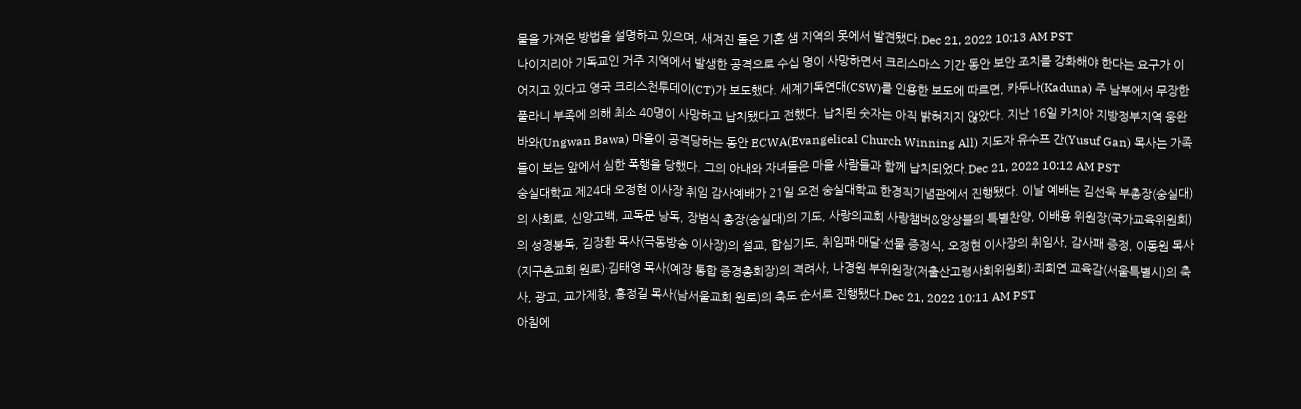물을 가져온 방법을 설명하고 있으며, 새겨진 돌은 기혼 샘 지역의 못에서 발견됐다.Dec 21, 2022 10:13 AM PST
나이지리아 기독교인 거주 지역에서 발생한 공격으로 수십 명이 사망하면서 크리스마스 기간 동안 보안 조치를 강화해야 한다는 요구가 이어지고 있다고 영국 크리스천투데이(CT)가 보도했다. 세계기독연대(CSW)를 인용한 보도에 따르면, 카두나(Kaduna) 주 남부에서 무장한 풀라니 부족에 의해 최소 40명이 사망하고 납치됐다고 전했다. 납치된 숫자는 아직 밝혀지지 않았다. 지난 16일 카치아 지방정부지역 웅완 바와(Ungwan Bawa) 마을이 공격당하는 동안 ECWA(Evangelical Church Winning All) 지도자 유수프 간(Yusuf Gan) 목사는 가족들이 보는 앞에서 심한 폭행을 당했다. 그의 아내와 자녀들은 마을 사람들과 함께 납치되었다.Dec 21, 2022 10:12 AM PST
숭실대학교 제24대 오정현 이사장 취임 감사예배가 21일 오전 숭실대학교 한경직기념관에서 진행됐다. 이날 예배는 김선욱 부총장(숭실대)의 사회로, 신앙고백, 교독문 낭독, 장범식 총장(숭실대)의 기도, 사랑의교회 사랑챔버&앙상블의 특별찬양, 이배용 위원장(국가교육위원회)의 성경봉독, 김장환 목사(극동방송 이사장)의 설교, 합심기도, 취임패·매달·선물 증정식, 오정현 이사장의 취임사, 감사패 증정, 이동원 목사(지구촌교회 원로)·김태영 목사(예장 통합 증경총회장)의 격려사, 나경원 부위원장(저출산고령사회위원회)·죄희연 교육감(서울특별시)의 축사, 광고, 교가제창, 홍정길 목사(남서울교회 원로)의 축도 순서로 진행됐다.Dec 21, 2022 10:11 AM PST
아침에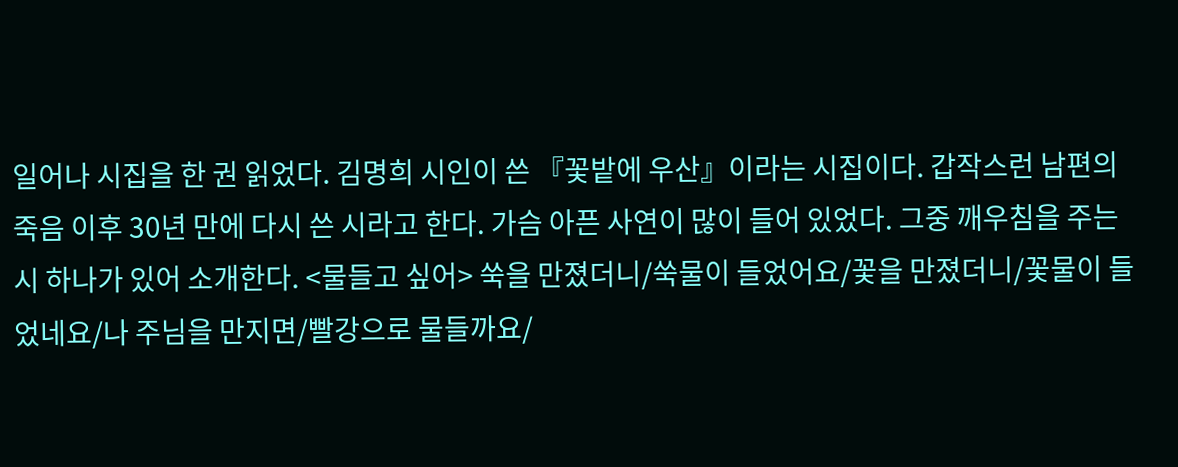일어나 시집을 한 권 읽었다. 김명희 시인이 쓴 『꽃밭에 우산』이라는 시집이다. 갑작스런 남편의 죽음 이후 30년 만에 다시 쓴 시라고 한다. 가슴 아픈 사연이 많이 들어 있었다. 그중 깨우침을 주는 시 하나가 있어 소개한다. <물들고 싶어> 쑥을 만졌더니/쑥물이 들었어요/꽃을 만졌더니/꽃물이 들었네요/나 주님을 만지면/빨강으로 물들까요/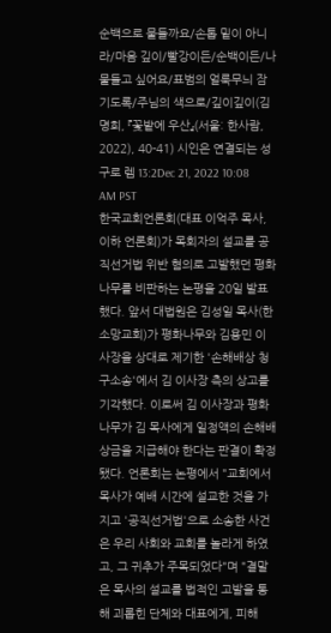순백으로 물들까요/손톱 밑이 아니라/마음 깊이/빨강이든/순백이든/나 물들고 싶어요/표범의 얼룩무늬 잠기도록/주님의 색으로/깊이깊이(김명희, 『꽃밭에 우산』(서울: 한사람, 2022), 40-41) 시인은 연결되는 성구로 렘 13:2Dec 21, 2022 10:08 AM PST
한국교회언론회(대표 이억주 목사, 이하 언론회)가 목회자의 설교를 공직선거법 위반 혐의로 고발했던 평화나무를 비판하는 논평을 20일 발표했다. 앞서 대법원은 김성일 목사(한소망교회)가 평화나무와 김용민 이사장을 상대로 제기한 '손해배상 청구소송'에서 김 이사장 측의 상고를 기각했다. 이로써 김 이사장과 평화나무가 김 목사에게 일정액의 손해배상금을 지급해야 한다는 판결이 확정됐다. 언론회는 논평에서 "교회에서 목사가 예배 시간에 설교한 것을 가지고 '공직선거법'으로 소송한 사건은 우리 사회와 교회를 놀라게 하였고, 그 귀추가 주목되었다"며 "결말은 목사의 설교를 법적인 고발을 통해 괴롭힌 단체와 대표에게, 피해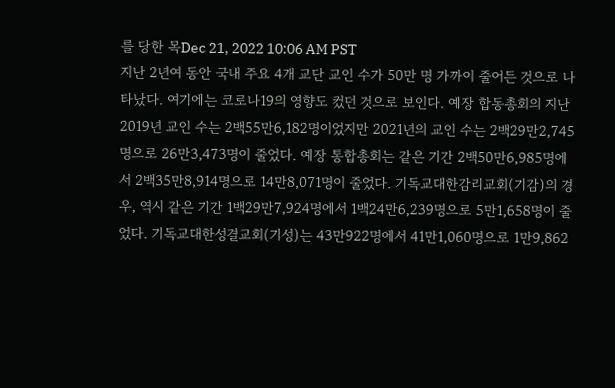를 당한 목Dec 21, 2022 10:06 AM PST
지난 2년여 동안 국내 주요 4개 교단 교인 수가 50만 명 가까이 줄어든 것으로 나타났다. 여기에는 코로나19의 영향도 컸던 것으로 보인다. 예장 합동총회의 지난 2019년 교인 수는 2백55만6,182명이었지만 2021년의 교인 수는 2백29만2,745명으로 26만3,473명이 줄었다. 예장 통합총회는 같은 기간 2백50만6,985명에서 2백35만8,914명으로 14만8,071명이 줄었다. 기독교대한감리교회(기감)의 경우, 역시 같은 기간 1백29만7,924명에서 1백24만6,239명으로 5만1,658명이 줄었다. 기독교대한성결교회(기성)는 43만922명에서 41만1,060명으로 1만9,862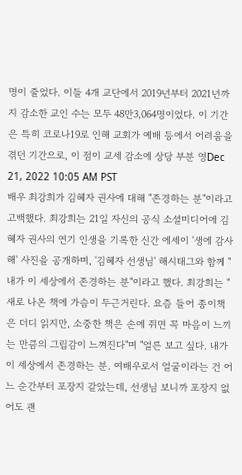명이 줄었다. 이들 4개 교단에서 2019년부터 2021년까지 감소한 교인 수는 모두 48만3,064명이었다. 이 기간은 특히 코로나19로 인해 교회가 예배 등에서 어려움을 겪던 기간으로, 이 점이 교세 감소에 상당 부분 영Dec 21, 2022 10:05 AM PST
배우 최강희가 김혜자 권사에 대해 "존경하는 분"이라고 고백했다. 최강희는 21일 자신의 공식 소셜미디어에 김혜자 권사의 연기 인생을 기록한 신간 에세이 '생에 감사해' 사진을 공개하며, '김혜자 선생님' 해시태그와 함께 "내가 이 세상에서 존경하는 분"이라고 했다. 최강희는 "새로 나온 책에 가슴이 두근거린다. 요즘 들어 종이책은 더디 읽지만, 소중한 책은 손에 쥐면 꼭 마음이 느끼는 만큼의 그립감이 느껴진다"며 "얼른 보고 싶다. 내가 이 세상에서 존경하는 분. 여배우로서 얼굴이라는 건 어느 순간부터 포장지 같았는데, 선생님 보니까 포장지 없어도 괜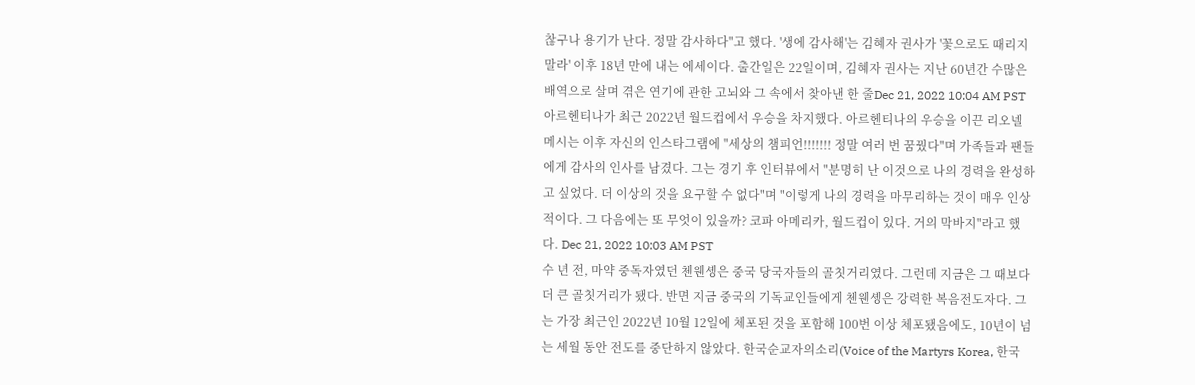찮구나 용기가 난다. 정말 감사하다"고 했다. '생에 감사해'는 김혜자 권사가 '꽃으로도 때리지 말라' 이후 18년 만에 내는 에세이다. 출간일은 22일이며, 김혜자 권사는 지난 60년간 수많은 배역으로 살며 겪은 연기에 관한 고뇌와 그 속에서 찾아낸 한 줄Dec 21, 2022 10:04 AM PST
아르헨티나가 최근 2022년 월드컵에서 우승을 차지했다. 아르헨티나의 우승을 이끈 리오넬 메시는 이후 자신의 인스타그램에 "세상의 챔피언!!!!!!! 정말 여러 번 꿈꿨다"며 가족들과 팬들에게 감사의 인사를 남겼다. 그는 경기 후 인터뷰에서 "분명히 난 이것으로 나의 경력을 완성하고 싶었다. 더 이상의 것을 요구할 수 없다"며 "이렇게 나의 경력을 마무리하는 것이 매우 인상적이다. 그 다음에는 또 무엇이 있을까? 코파 아메리카, 월드컵이 있다. 거의 막바지"라고 했다. Dec 21, 2022 10:03 AM PST
수 년 전, 마약 중독자였던 첸웬솅은 중국 당국자들의 골칫거리였다. 그런데 지금은 그 때보다 더 큰 골칫거리가 됐다. 반면 지금 중국의 기독교인들에게 첸웬솅은 강력한 복음전도자다. 그는 가장 최근인 2022년 10월 12일에 체포된 것을 포함해 100번 이상 체포됐음에도, 10년이 넘는 세월 동안 전도를 중단하지 않았다. 한국순교자의소리(Voice of the Martyrs Korea, 한국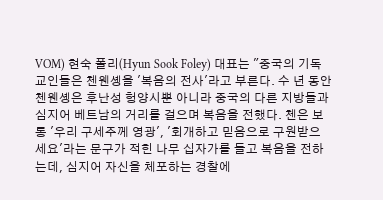VOM) 현숙 폴리(Hyun Sook Foley) 대표는 "중국의 기독교인들은 첸웬솅을 '복음의 전사'라고 부른다. 수 년 동안 첸웬솅은 후난성 헝양시뿐 아니라 중국의 다른 지방들과 심지어 베트남의 거리를 걸으며 복음을 전했다. 첸은 보통 '우리 구세주께 영광', '회개하고 믿음으로 구원받으세요'라는 문구가 적힌 나무 십자가를 들고 복음을 전하는데, 심지어 자신을 체포하는 경찰에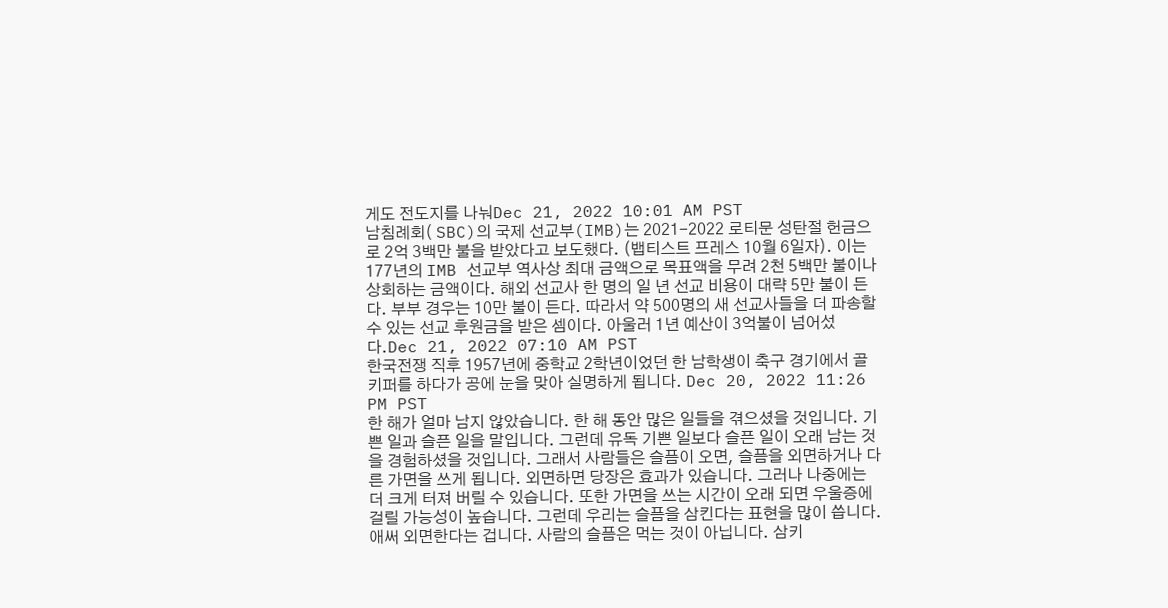게도 전도지를 나눠Dec 21, 2022 10:01 AM PST
남침례회( SBC)의 국제 선교부(IMB)는 2021-2022 로티문 성탄절 헌금으로 2억 3백만 불을 받았다고 보도했다. (뱁티스트 프레스 10월 6일자). 이는 177년의 IMB 선교부 역사상 최대 금액으로 목표액을 무려 2천 5백만 불이나 상회하는 금액이다. 해외 선교사 한 명의 일 년 선교 비용이 대략 5만 불이 든다. 부부 경우는 10만 불이 든다. 따라서 약 500명의 새 선교사들을 더 파송할 수 있는 선교 후원금을 받은 셈이다. 아울러 1년 예산이 3억불이 넘어섰다.Dec 21, 2022 07:10 AM PST
한국전쟁 직후 1957년에 중학교 2학년이었던 한 남학생이 축구 경기에서 골키퍼를 하다가 공에 눈을 맞아 실명하게 됩니다. Dec 20, 2022 11:26 PM PST
한 해가 얼마 남지 않았습니다. 한 해 동안 많은 일들을 겪으셨을 것입니다. 기쁜 일과 슬픈 일을 말입니다. 그런데 유독 기쁜 일보다 슬픈 일이 오래 남는 것을 경험하셨을 것입니다. 그래서 사람들은 슬픔이 오면, 슬픔을 외면하거나 다른 가면을 쓰게 됩니다. 외면하면 당장은 효과가 있습니다. 그러나 나중에는 더 크게 터져 버릴 수 있습니다. 또한 가면을 쓰는 시간이 오래 되면 우울증에 걸릴 가능성이 높습니다. 그런데 우리는 슬픔을 삼킨다는 표현을 많이 씁니다. 애써 외면한다는 겁니다. 사람의 슬픔은 먹는 것이 아닙니다. 삼키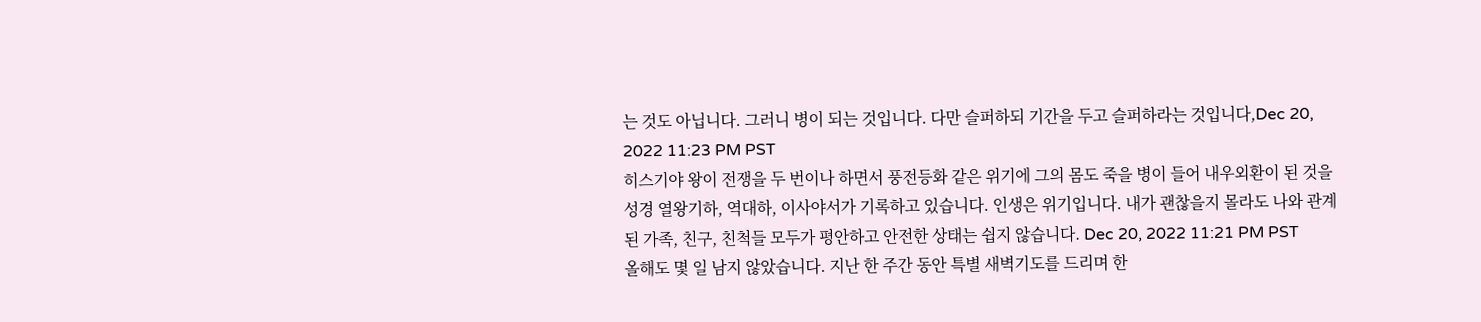는 것도 아닙니다. 그러니 병이 되는 것입니다. 다만 슬퍼하되 기간을 두고 슬퍼하라는 것입니다,Dec 20, 2022 11:23 PM PST
히스기야 왕이 전쟁을 두 번이나 하면서 풍전등화 같은 위기에 그의 몸도 죽을 병이 들어 내우외환이 된 것을 성경 열왕기하, 역대하, 이사야서가 기록하고 있습니다. 인생은 위기입니다. 내가 괜찮을지 몰라도 나와 관계된 가족, 친구, 친척들 모두가 평안하고 안전한 상태는 쉽지 않습니다. Dec 20, 2022 11:21 PM PST
올해도 몇 일 남지 않았습니다. 지난 한 주간 동안 특별 새벽기도를 드리며 한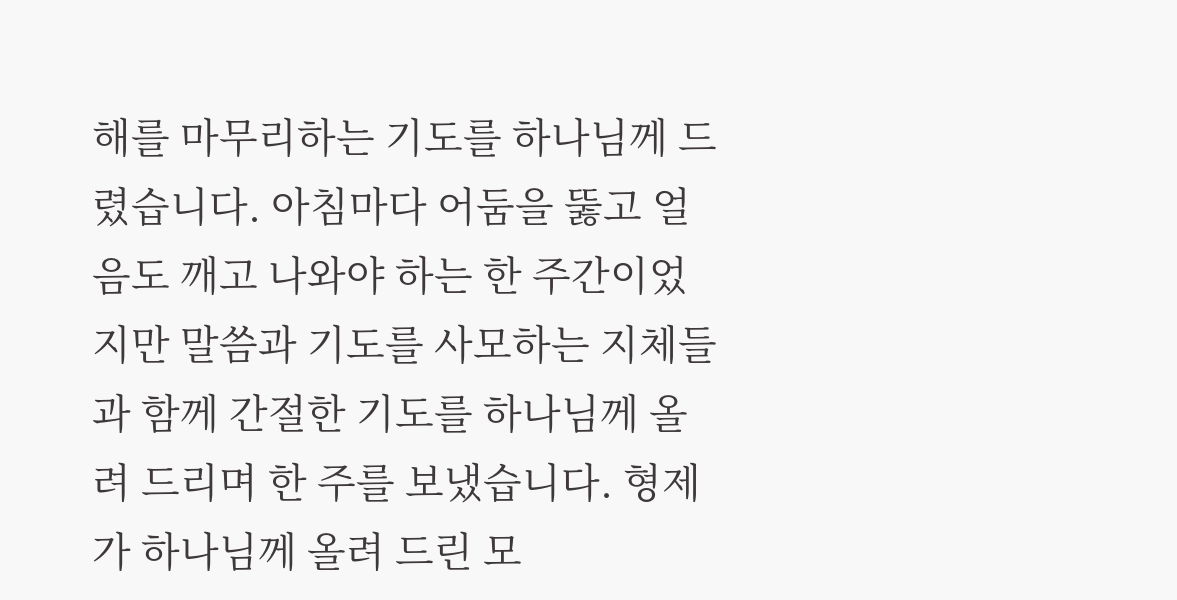해를 마무리하는 기도를 하나님께 드렸습니다. 아침마다 어둠을 뚫고 얼음도 깨고 나와야 하는 한 주간이었지만 말씀과 기도를 사모하는 지체들과 함께 간절한 기도를 하나님께 올려 드리며 한 주를 보냈습니다. 형제가 하나님께 올려 드린 모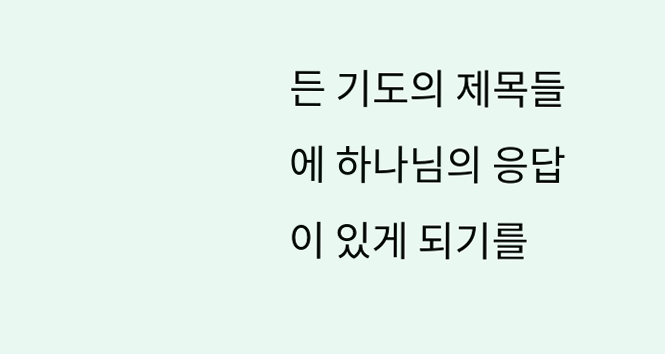든 기도의 제목들에 하나님의 응답이 있게 되기를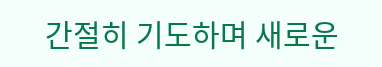간절히 기도하며 새로운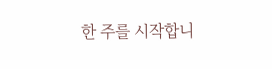한 주를 시작합니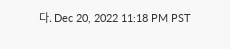다. Dec 20, 2022 11:18 PM PST